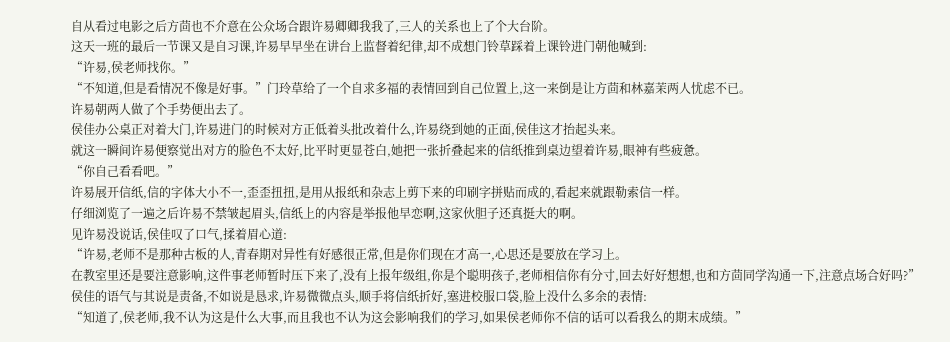自从看过电影之后方茴也不介意在公众场合跟许易卿卿我我了,三人的关系也上了个大台阶。
这天一班的最后一节课又是自习课,许易早早坐在讲台上监督着纪律,却不成想门铃草踩着上课铃进门朝他喊到:
“许易,侯老师找你。”
“不知道,但是看情况不像是好事。”门玲草给了一个自求多福的表情回到自己位置上,这一来倒是让方茴和林嘉茉两人忧虑不已。
许易朝两人做了个手势便出去了。
侯佳办公桌正对着大门,许易进门的时候对方正低着头批改着什么,许易绕到她的正面,侯佳这才抬起头来。
就这一瞬间许易便察觉出对方的脸色不太好,比平时更显苍白,她把一张折叠起来的信纸推到桌边望着许易,眼神有些疲惫。
“你自己看看吧。”
许易展开信纸,信的字体大小不一,歪歪扭扭,是用从报纸和杂志上剪下来的印刷字拼贴而成的,看起来就跟勒索信一样。
仔细浏览了一遍之后许易不禁皱起眉头,信纸上的内容是举报他早恋啊,这家伙胆子还真挺大的啊。
见许易没说话,侯佳叹了口气,揉着眉心道:
“许易,老师不是那种古板的人,青春期对异性有好感很正常,但是你们现在才高一,心思还是要放在学习上。
在教室里还是要注意影响,这件事老师暂时压下来了,没有上报年级组,你是个聪明孩子,老师相信你有分寸,回去好好想想,也和方茴同学沟通一下,注意点场合好吗?”
侯佳的语气与其说是责备,不如说是恳求,许易微微点头,顺手将信纸折好,塞进校服口袋,脸上没什么多余的表情:
“知道了,侯老师,我不认为这是什么大事,而且我也不认为这会影响我们的学习,如果侯老师你不信的话可以看我么的期末成绩。”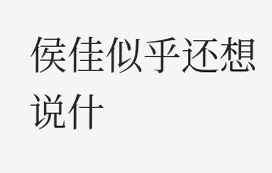侯佳似乎还想说什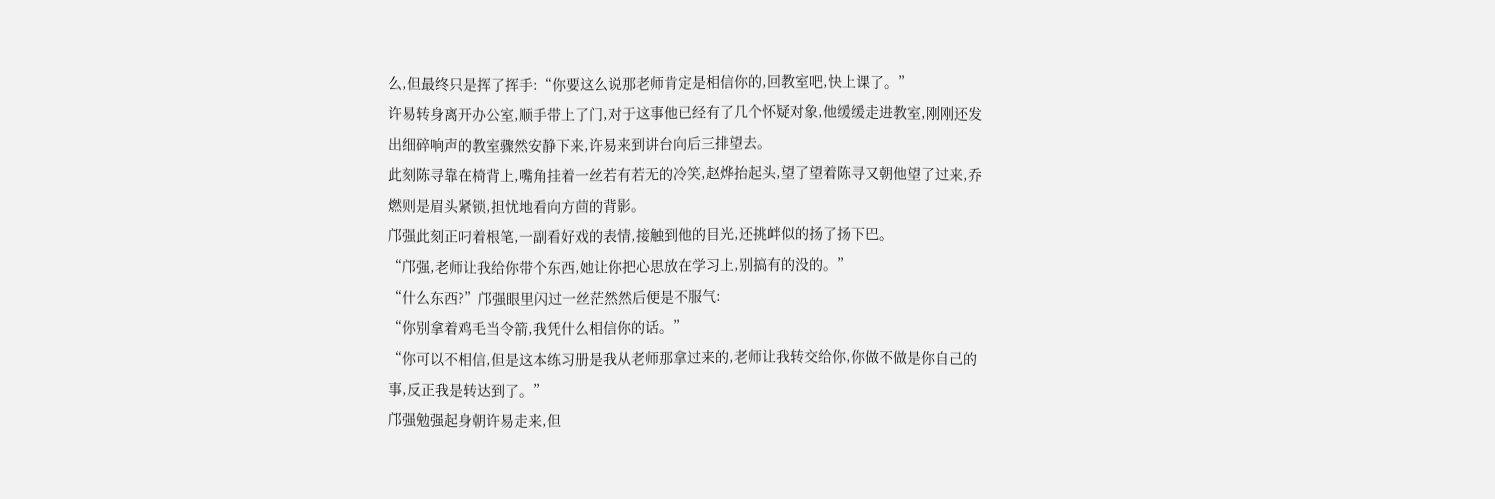么,但最终只是挥了挥手:“你要这么说那老师肯定是相信你的,回教室吧,快上课了。”
许易转身离开办公室,顺手带上了门,对于这事他已经有了几个怀疑对象,他缓缓走进教室,刚刚还发出细碎响声的教室骤然安静下来,许易来到讲台向后三排望去。
此刻陈寻靠在椅背上,嘴角挂着一丝若有若无的冷笑,赵烨抬起头,望了望着陈寻又朝他望了过来,乔燃则是眉头紧锁,担忧地看向方茴的背影。
邝强此刻正叼着根笔,一副看好戏的表情,接触到他的目光,还挑衅似的扬了扬下巴。
“邝强,老师让我给你带个东西,她让你把心思放在学习上,别搞有的没的。”
“什么东西?”邝强眼里闪过一丝茫然然后便是不服气:
“你别拿着鸡毛当令箭,我凭什么相信你的话。”
“你可以不相信,但是这本练习册是我从老师那拿过来的,老师让我转交给你,你做不做是你自己的事,反正我是转达到了。”
邝强勉强起身朝许易走来,但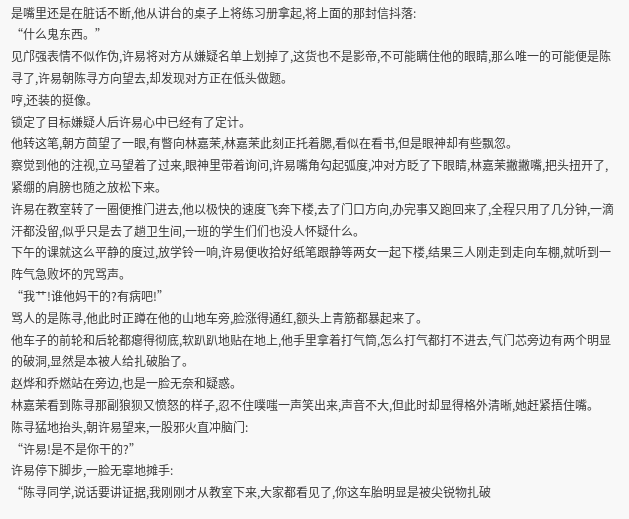是嘴里还是在脏话不断,他从讲台的桌子上将练习册拿起,将上面的那封信抖落:
“什么鬼东西。”
见邝强表情不似作伪,许易将对方从嫌疑名单上划掉了,这货也不是影帝,不可能瞒住他的眼睛,那么唯一的可能便是陈寻了,许易朝陈寻方向望去,却发现对方正在低头做题。
哼,还装的挺像。
锁定了目标嫌疑人后许易心中已经有了定计。
他转这笔,朝方茴望了一眼,有瞥向林嘉茉,林嘉茉此刻正托着腮,看似在看书,但是眼神却有些飘忽。
察觉到他的注视,立马望着了过来,眼神里带着询问,许易嘴角勾起弧度,冲对方眨了下眼睛,林嘉茉撇撇嘴,把头扭开了,紧绷的肩膀也随之放松下来。
许易在教室转了一圈便推门进去,他以极快的速度飞奔下楼,去了门口方向,办完事又跑回来了,全程只用了几分钟,一滴汗都没留,似乎只是去了趟卫生间,一班的学生们们也没人怀疑什么。
下午的课就这么平静的度过,放学铃一响,许易便收拾好纸笔跟静等两女一起下楼,结果三人刚走到走向车棚,就听到一阵气急败坏的咒骂声。
“我艹!谁他妈干的?有病吧!”
骂人的是陈寻,他此时正蹲在他的山地车旁,脸涨得通红,额头上青筋都暴起来了。
他车子的前轮和后轮都瘪得彻底,软趴趴地贴在地上,他手里拿着打气筒,怎么打气都打不进去,气门芯旁边有两个明显的破洞,显然是本被人给扎破胎了。
赵烨和乔燃站在旁边,也是一脸无奈和疑惑。
林嘉茉看到陈寻那副狼狈又愤怒的样子,忍不住噗嗤一声笑出来,声音不大,但此时却显得格外清晰,她赶紧捂住嘴。
陈寻猛地抬头,朝许易望来,一股邪火直冲脑门:
“许易!是不是你干的?”
许易停下脚步,一脸无辜地摊手:
“陈寻同学,说话要讲证据,我刚刚才从教室下来,大家都看见了,你这车胎明显是被尖锐物扎破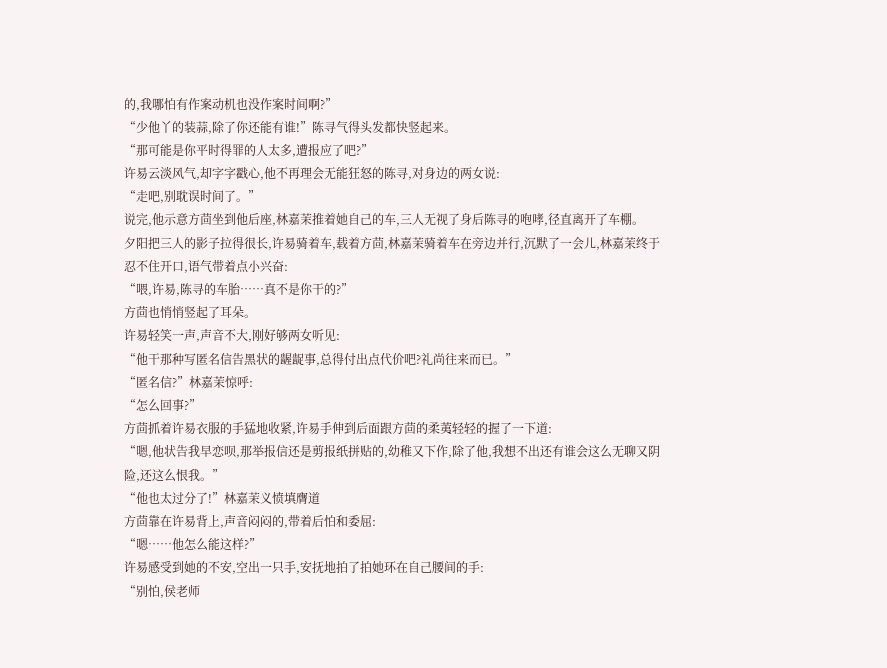的,我哪怕有作案动机也没作案时间啊?”
“少他丫的装蒜,除了你还能有谁!”陈寻气得头发都快竖起来。
“那可能是你平时得罪的人太多,遭报应了吧?”
许易云淡风气,却字字戳心,他不再理会无能狂怒的陈寻,对身边的两女说:
“走吧,别耽误时间了。”
说完,他示意方茴坐到他后座,林嘉茉推着她自己的车,三人无视了身后陈寻的咆哮,径直离开了车棚。
夕阳把三人的影子拉得很长,许易骑着车,载着方茴,林嘉茉骑着车在旁边并行,沉默了一会儿,林嘉茉终于忍不住开口,语气带着点小兴奋:
“喂,许易,陈寻的车胎……真不是你干的?”
方茴也悄悄竖起了耳朵。
许易轻笑一声,声音不大,刚好够两女听见:
“他干那种写匿名信告黑状的龌龊事,总得付出点代价吧?礼尚往来而已。”
“匿名信?”林嘉茉惊呼:
“怎么回事?”
方茴抓着许易衣服的手猛地收紧,许易手伸到后面跟方茴的柔荑轻轻的握了一下道:
“嗯,他状告我早恋呗,那举报信还是剪报纸拼贴的,幼稚又下作,除了他,我想不出还有谁会这么无聊又阴险,还这么恨我。”
“他也太过分了!”林嘉茉义愤填膺道
方茴靠在许易背上,声音闷闷的,带着后怕和委屈:
“嗯……他怎么能这样?”
许易感受到她的不安,空出一只手,安抚地拍了拍她环在自己腰间的手:
“别怕,侯老师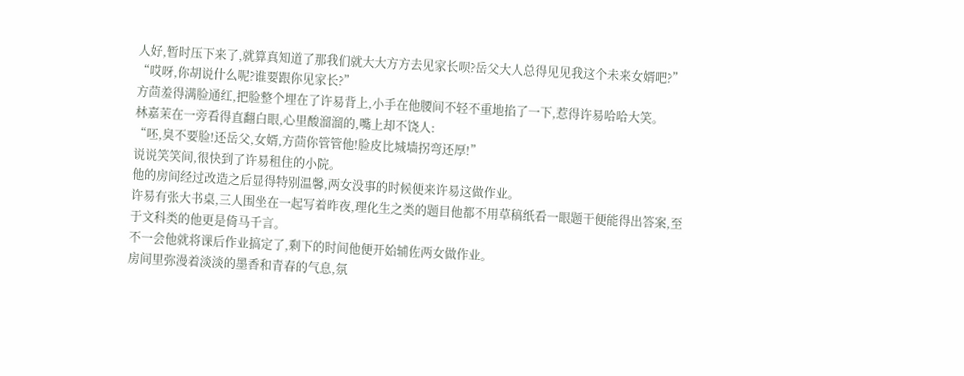人好,暂时压下来了,就算真知道了那我们就大大方方去见家长呗?岳父大人总得见见我这个未来女婿吧?”
“哎呀,你胡说什么呢?谁要跟你见家长?”
方茴羞得满脸通红,把脸整个埋在了许易背上,小手在他腰间不轻不重地掐了一下,惹得许易哈哈大笑。
林嘉茉在一旁看得直翻白眼,心里酸溜溜的,嘴上却不饶人:
“呸,臭不要脸!还岳父,女婿,方茴你管管他!脸皮比城墙拐弯还厚!”
说说笑笑间,很快到了许易租住的小院。
他的房间经过改造之后显得特别温馨,两女没事的时候便来许易这做作业。
许易有张大书桌,三人围坐在一起写着昨夜,理化生之类的题目他都不用草稿纸看一眼题干便能得出答案,至于文科类的他更是倚马千言。
不一会他就将课后作业搞定了,剩下的时间他便开始辅佐两女做作业。
房间里弥漫着淡淡的墨香和青春的气息,氛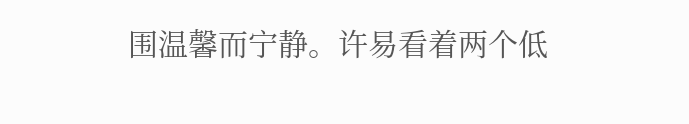围温馨而宁静。许易看着两个低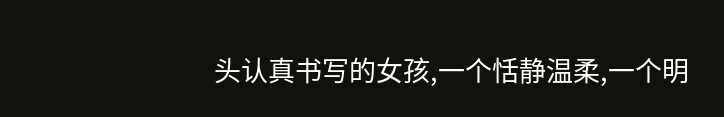头认真书写的女孩,一个恬静温柔,一个明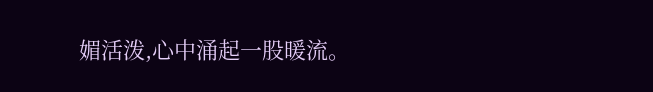媚活泼,心中涌起一股暖流。